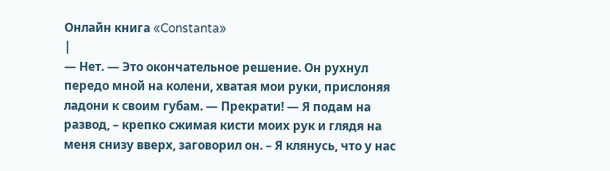Онлайн книга «Constanta»
|
— Нет. — Это окончательное решение. Он рухнул передо мной на колени, хватая мои руки, прислоняя ладони к своим губам. — Прекрати! — Я подам на развод, – крепко сжимая кисти моих рук и глядя на меня снизу вверх, заговорил он. – Я клянусь, что у нас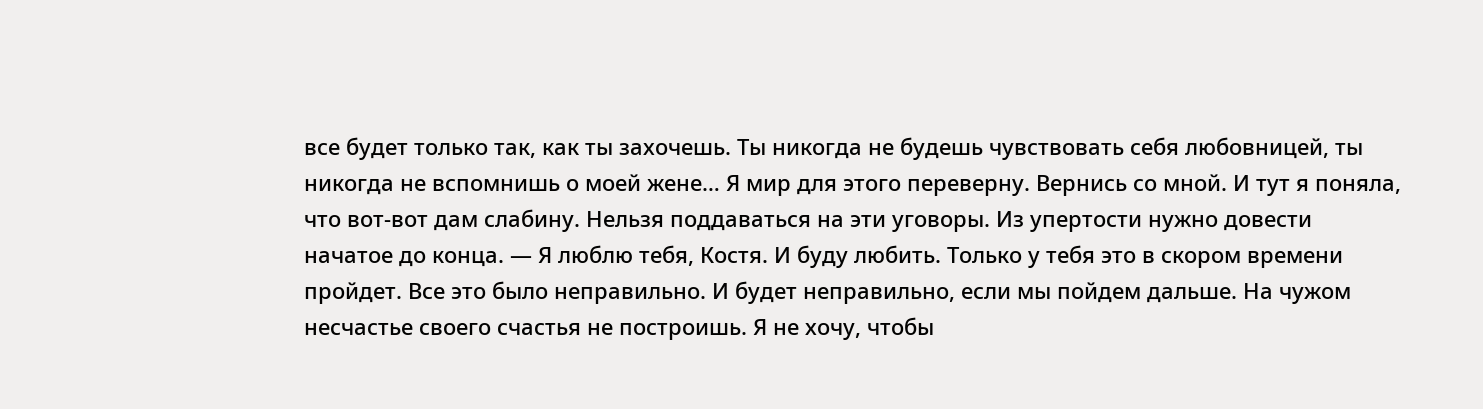все будет только так, как ты захочешь. Ты никогда не будешь чувствовать себя любовницей, ты никогда не вспомнишь о моей жене… Я мир для этого переверну. Вернись со мной. И тут я поняла, что вот-вот дам слабину. Нельзя поддаваться на эти уговоры. Из упертости нужно довести начатое до конца. — Я люблю тебя, Костя. И буду любить. Только у тебя это в скором времени пройдет. Все это было неправильно. И будет неправильно, если мы пойдем дальше. На чужом несчастье своего счастья не построишь. Я не хочу, чтобы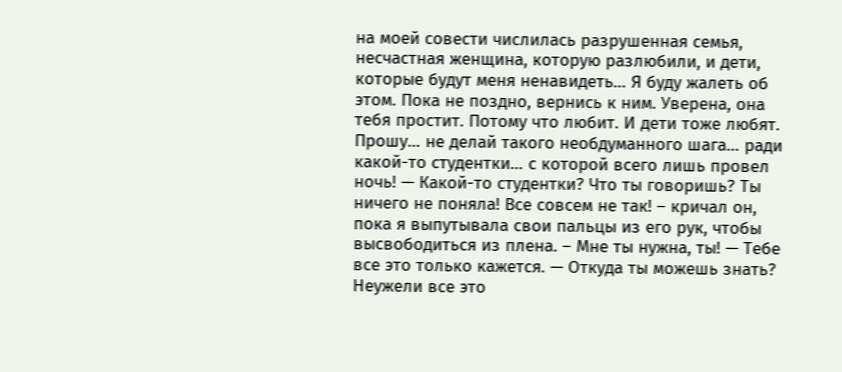на моей совести числилась разрушенная семья, несчастная женщина, которую разлюбили, и дети, которые будут меня ненавидеть… Я буду жалеть об этом. Пока не поздно, вернись к ним. Уверена, она тебя простит. Потому что любит. И дети тоже любят. Прошу… не делай такого необдуманного шага… ради какой-то студентки… с которой всего лишь провел ночь! — Какой-то студентки? Что ты говоришь? Ты ничего не поняла! Все совсем не так! – кричал он, пока я выпутывала свои пальцы из его рук, чтобы высвободиться из плена. – Мне ты нужна, ты! — Тебе все это только кажется. — Откуда ты можешь знать? Неужели все это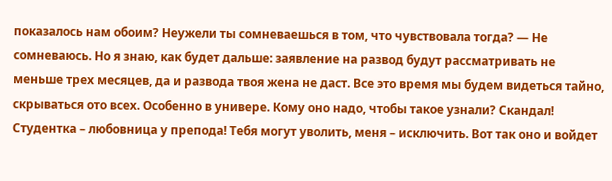показалось нам обоим? Неужели ты сомневаешься в том, что чувствовала тогда? — Не сомневаюсь. Но я знаю, как будет дальше: заявление на развод будут рассматривать не меньше трех месяцев, да и развода твоя жена не даст. Все это время мы будем видеться тайно, скрываться ото всех. Особенно в универе. Кому оно надо, чтобы такое узнали? Скандал! Студентка – любовница у препода! Тебя могут уволить, меня – исключить. Вот так оно и войдет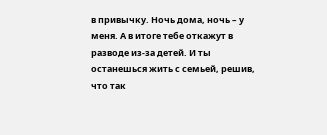в привычку. Ночь дома, ночь – у меня. А в итоге тебе откажут в разводе из-за детей. И ты останешься жить с семьей, решив, что так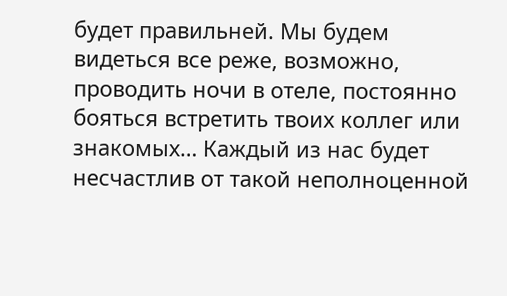будет правильней. Мы будем видеться все реже, возможно, проводить ночи в отеле, постоянно бояться встретить твоих коллег или знакомых… Каждый из нас будет несчастлив от такой неполноценной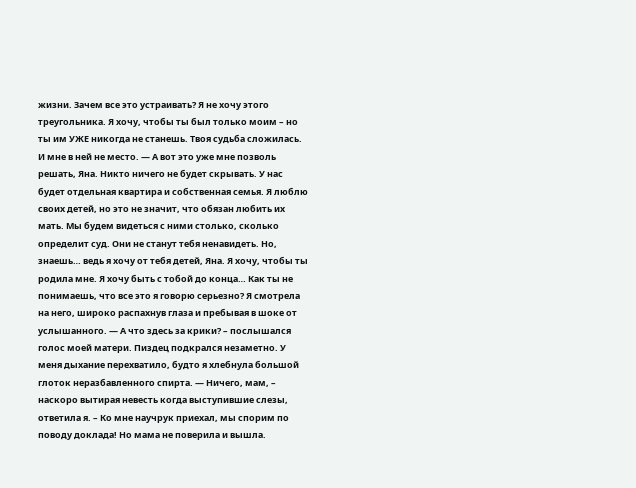жизни. Зачем все это устраивать? Я не хочу этого треугольника. Я хочу, чтобы ты был только моим – но ты им УЖЕ никогда не станешь. Твоя судьба сложилась. И мне в ней не место. — А вот это уже мне позволь решать, Яна. Никто ничего не будет скрывать. У нас будет отдельная квартира и собственная семья. Я люблю своих детей, но это не значит, что обязан любить их мать. Мы будем видеться с ними столько, сколько определит суд. Они не станут тебя ненавидеть. Но, знаешь… ведь я хочу от тебя детей, Яна. Я хочу, чтобы ты родила мне. Я хочу быть с тобой до конца… Как ты не понимаешь, что все это я говорю серьезно? Я смотрела на него, широко распахнув глаза и пребывая в шоке от услышанного. — А что здесь за крики? – послышался голос моей матери. Пиздец подкрался незаметно. У меня дыхание перехватило, будто я хлебнула большой глоток неразбавленного спирта. — Ничего, мам, – наскоро вытирая невесть когда выступившие слезы, ответила я. – Ко мне научрук приехал, мы спорим по поводу доклада! Но мама не поверила и вышла.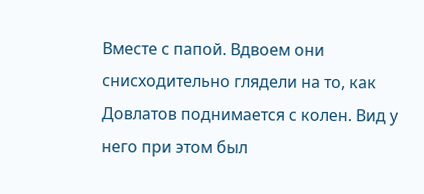Вместе с папой. Вдвоем они снисходительно глядели на то, как Довлатов поднимается с колен. Вид у него при этом был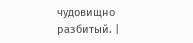чудовищно разбитый. |